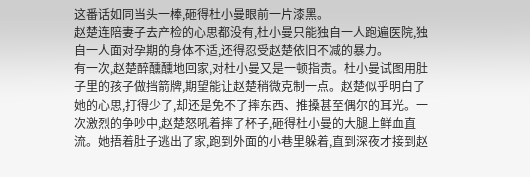这番话如同当头一棒,砸得杜小曼眼前一片漆黑。
赵楚连陪妻子去产检的心思都没有,杜小曼只能独自一人跑遍医院,独自一人面对孕期的身体不适,还得忍受赵楚依旧不减的暴力。
有一次,赵楚醉醺醺地回家,对杜小曼又是一顿指责。杜小曼试图用肚子里的孩子做挡箭牌,期望能让赵楚稍微克制一点。赵楚似乎明白了她的心思,打得少了,却还是免不了摔东西、推搡甚至偶尔的耳光。一次激烈的争吵中,赵楚怒吼着摔了杯子,砸得杜小曼的大腿上鲜血直流。她捂着肚子逃出了家,跑到外面的小巷里躲着,直到深夜才接到赵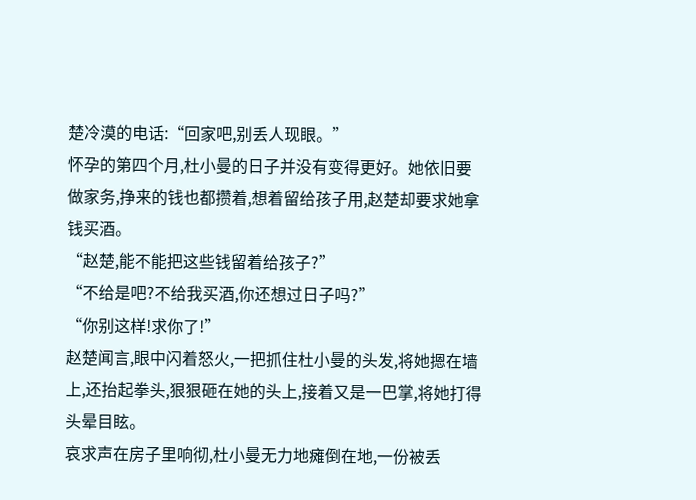楚冷漠的电话:“回家吧,别丢人现眼。”
怀孕的第四个月,杜小曼的日子并没有变得更好。她依旧要做家务,挣来的钱也都攒着,想着留给孩子用,赵楚却要求她拿钱买酒。
“赵楚,能不能把这些钱留着给孩子?”
“不给是吧?不给我买酒,你还想过日子吗?”
“你别这样!求你了!”
赵楚闻言,眼中闪着怒火,一把抓住杜小曼的头发,将她摁在墙上,还抬起拳头,狠狠砸在她的头上,接着又是一巴掌,将她打得头晕目眩。
哀求声在房子里响彻,杜小曼无力地瘫倒在地,一份被丢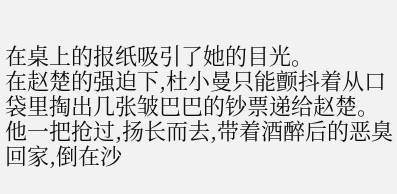在桌上的报纸吸引了她的目光。
在赵楚的强迫下,杜小曼只能颤抖着从口袋里掏出几张皱巴巴的钞票递给赵楚。他一把抢过,扬长而去,带着酒醉后的恶臭回家,倒在沙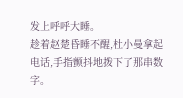发上呼呼大睡。
趁着赵楚昏睡不醒,杜小曼拿起电话,手指颤抖地拨下了那串数字。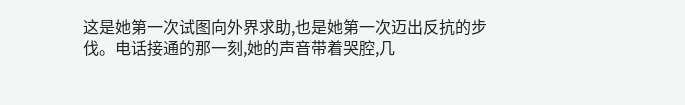这是她第一次试图向外界求助,也是她第一次迈出反抗的步伐。电话接通的那一刻,她的声音带着哭腔,几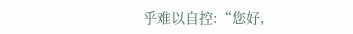乎难以自控:“您好,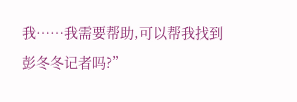我……我需要帮助,可以帮我找到彭冬冬记者吗?”